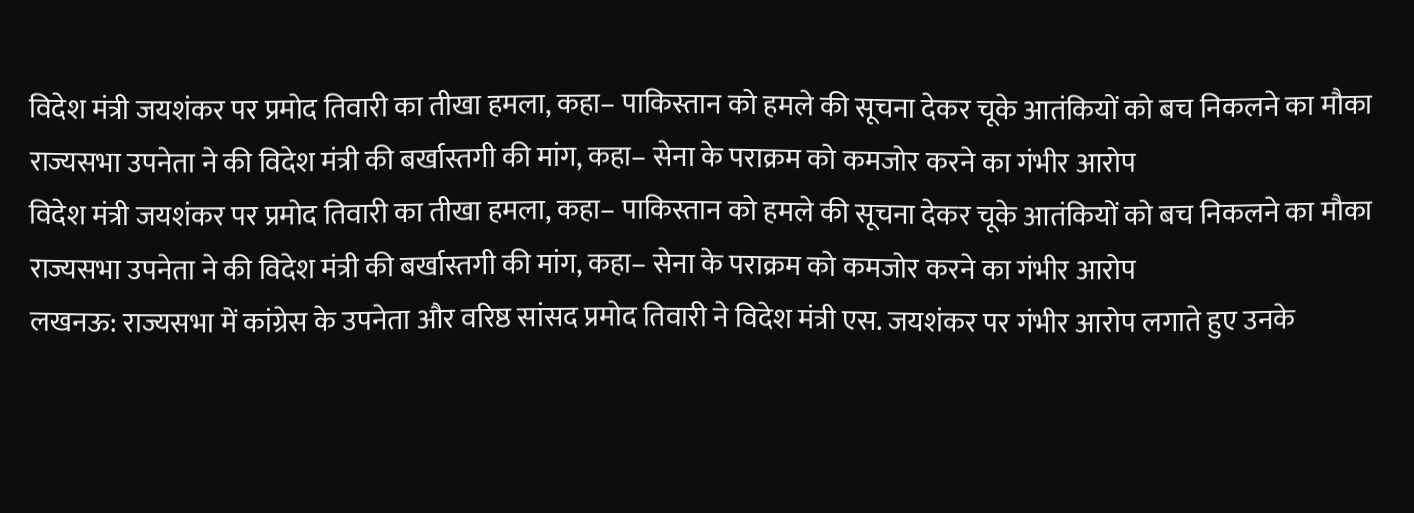विदेश मंत्री जयशंकर पर प्रमोद तिवारी का तीखा हमला, कहा– पाकिस्तान को हमले की सूचना देकर चूके आतंकियों को बच निकलने का मौका राज्यसभा उपनेता ने की विदेश मंत्री की बर्खास्तगी की मांग, कहा– सेना के पराक्रम को कमजोर करने का गंभीर आरोप
विदेश मंत्री जयशंकर पर प्रमोद तिवारी का तीखा हमला, कहा– पाकिस्तान को हमले की सूचना देकर चूके आतंकियों को बच निकलने का मौका
राज्यसभा उपनेता ने की विदेश मंत्री की बर्खास्तगी की मांग, कहा– सेना के पराक्रम को कमजोर करने का गंभीर आरोप
लखनऊ: राज्यसभा में कांग्रेस के उपनेता और वरिष्ठ सांसद प्रमोद तिवारी ने विदेश मंत्री एस. जयशंकर पर गंभीर आरोप लगाते हुए उनके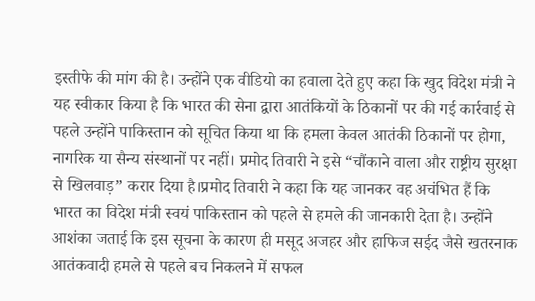इस्तीफे की मांग की है। उन्होंने एक वीडियो का हवाला देते हुए कहा कि खुद विदेश मंत्री ने यह स्वीकार किया है कि भारत की सेना द्वारा आतंकियों के ठिकानों पर की गई कार्रवाई से पहले उन्होंने पाकिस्तान को सूचित किया था कि हमला केवल आतंकी ठिकानों पर होगा, नागरिक या सैन्य संस्थानों पर नहीं। प्रमोद तिवारी ने इसे “चौंकाने वाला और राष्ट्रीय सुरक्षा से खिलवाड़” करार दिया है।प्रमोद तिवारी ने कहा कि यह जानकर वह अचंभित हैं कि भारत का विदेश मंत्री स्वयं पाकिस्तान को पहले से हमले की जानकारी देता है। उन्होंने आशंका जताई कि इस सूचना के कारण ही मसूद अजहर और हाफिज सईद जैसे खतरनाक आतंकवादी हमले से पहले बच निकलने में सफल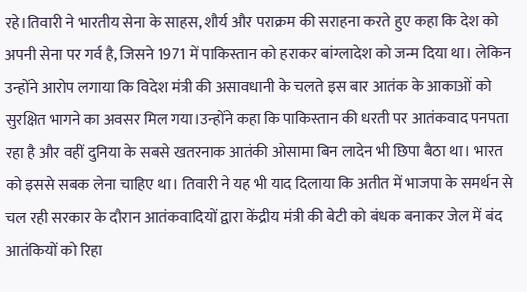रहे।तिवारी ने भारतीय सेना के साहस, शौर्य और पराक्रम की सराहना करते हुए कहा कि देश को अपनी सेना पर गर्व है, जिसने 1971 में पाकिस्तान को हराकर बांग्लादेश को जन्म दिया था। लेकिन उन्होंने आरोप लगाया कि विदेश मंत्री की असावधानी के चलते इस बार आतंक के आकाओं को सुरक्षित भागने का अवसर मिल गया।उन्होंने कहा कि पाकिस्तान की धरती पर आतंकवाद पनपता रहा है और वहीं दुनिया के सबसे खतरनाक आतंकी ओसामा बिन लादेन भी छिपा बैठा था। भारत को इससे सबक लेना चाहिए था। तिवारी ने यह भी याद दिलाया कि अतीत में भाजपा के समर्थन से चल रही सरकार के दौरान आतंकवादियों द्वारा केंद्रीय मंत्री की बेटी को बंधक बनाकर जेल में बंद आतंकियों को रिहा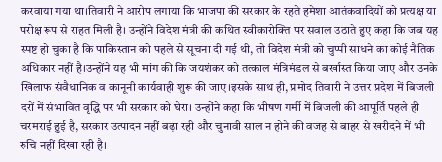करवाया गया था।तिवारी ने आरोप लगाया कि भाजपा की सरकार के रहते हमेशा आतंकवादियों को प्रत्यक्ष या परोक्ष रूप से राहत मिली है। उन्होंने विदेश मंत्री की कथित स्वीकारोक्ति पर सवाल उठाते हुए कहा कि जब यह स्पष्ट हो चुका है कि पाकिस्तान को पहले से सूचना दी गई थी, तो विदेश मंत्री को चुप्पी साधने का कोई नैतिक अधिकार नहीं है।उन्होंने यह भी मांग की कि जयशंकर को तत्काल मंत्रिमंडल से बर्खास्त किया जाए और उनके खिलाफ संवैधानिक व कानूनी कार्यवाही शुरू की जाए।इसके साथ ही, प्रमोद तिवारी ने उत्तर प्रदेश में बिजली दरों में संभावित वृद्धि पर भी सरकार को घेरा। उन्होंने कहा कि भीषण गर्मी में बिजली की आपूर्ति पहले ही चरमराई हुई है, सरकार उत्पादन नहीं बढ़ा रही और चुनावी साल न होने की वजह से बाहर से खरीदने में भी रुचि नहीं दिखा रही है।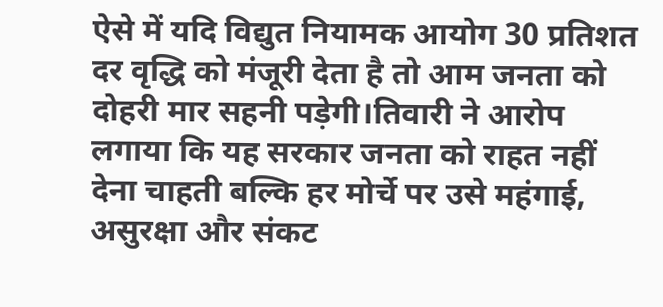ऐसे में यदि विद्युत नियामक आयोग 30 प्रतिशत दर वृद्धि को मंजूरी देता है तो आम जनता को दोहरी मार सहनी पड़ेगी।तिवारी ने आरोप लगाया कि यह सरकार जनता को राहत नहीं देना चाहती बल्कि हर मोर्चे पर उसे महंगाई, असुरक्षा और संकट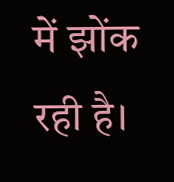में झोंक रही है।